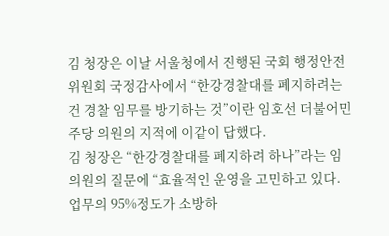김 청장은 이날 서울청에서 진행된 국회 행정안전위원회 국정감사에서 “한강경찰대를 폐지하려는 건 경찰 임무를 방기하는 것”이란 임호선 더불어민주당 의원의 지적에 이같이 답했다.
김 청장은 “한강경찰대를 폐지하려 하나”라는 임 의원의 질문에 “효율적인 운영을 고민하고 있다. 업무의 95%정도가 소방하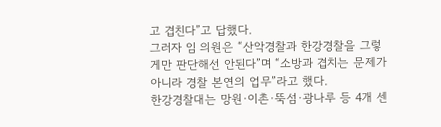고 겹친다”고 답했다.
그러자 임 의원은 “산악경찰과 한강경찰을 그렇게만 판단해선 안된다”며 “소방과 겹치는 문제가 아니라 경찰 본연의 업무”라고 했다.
한강경찰대는 망원·이촌·뚝섬·광나루 등 4개 센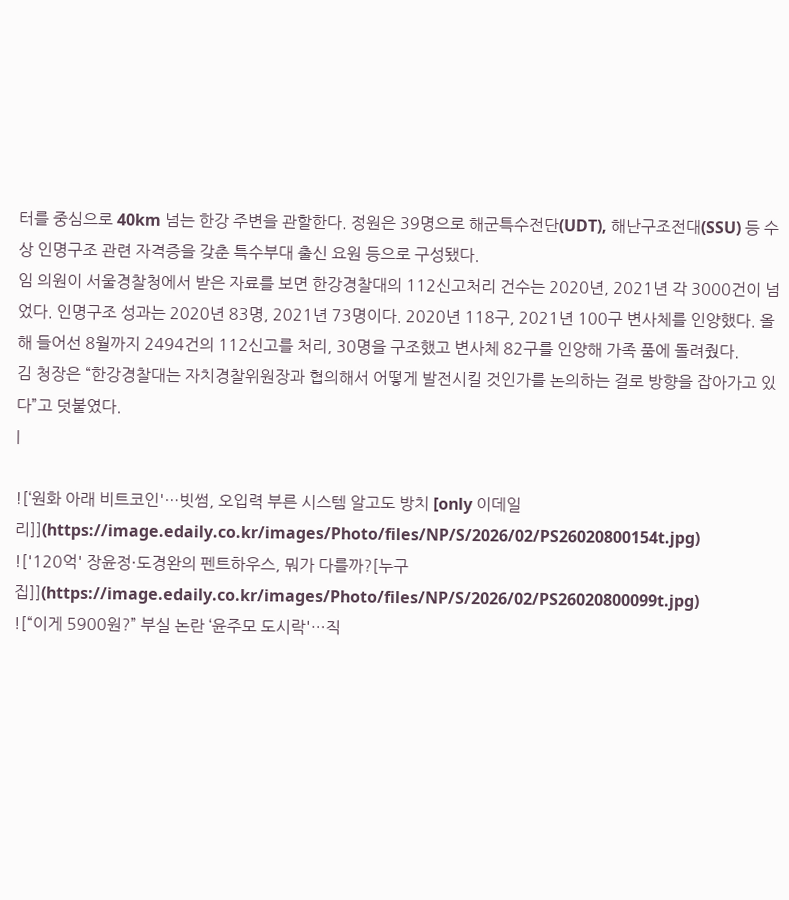터를 중심으로 40km 넘는 한강 주변을 관할한다. 정원은 39명으로 해군특수전단(UDT), 해난구조전대(SSU) 등 수상 인명구조 관련 자격증을 갖춘 특수부대 출신 요원 등으로 구성됐다.
임 의원이 서울경찰청에서 받은 자료를 보면 한강경찰대의 112신고처리 건수는 2020년, 2021년 각 3000건이 넘었다. 인명구조 성과는 2020년 83명, 2021년 73명이다. 2020년 118구, 2021년 100구 변사체를 인양했다. 올해 들어선 8월까지 2494건의 112신고를 처리, 30명을 구조했고 변사체 82구를 인양해 가족 품에 돌려줬다.
김 청장은 “한강경찰대는 자치경찰위원장과 협의해서 어떻게 발전시킬 것인가를 논의하는 걸로 방향을 잡아가고 있다”고 덧붙였다.
|

![‘원화 아래 비트코인'…빗썸, 오입력 부른 시스템 알고도 방치 [only 이데일리]](https://image.edaily.co.kr/images/Photo/files/NP/S/2026/02/PS26020800154t.jpg)
!['120억' 장윤정·도경완의 펜트하우스, 뭐가 다를까?[누구집]](https://image.edaily.co.kr/images/Photo/files/NP/S/2026/02/PS26020800099t.jpg)
![“이게 5900원?” 부실 논란 ‘윤주모 도시락'…직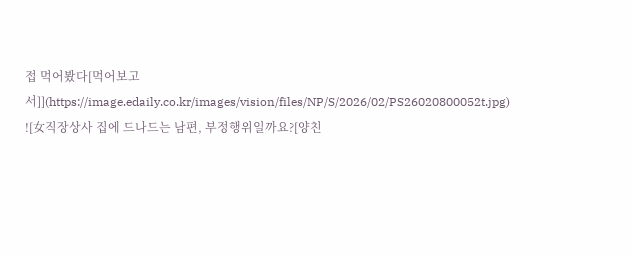접 먹어봤다[먹어보고서]](https://image.edaily.co.kr/images/vision/files/NP/S/2026/02/PS26020800052t.jpg)
![女직장상사 집에 드나드는 남편, 부정행위일까요?[양친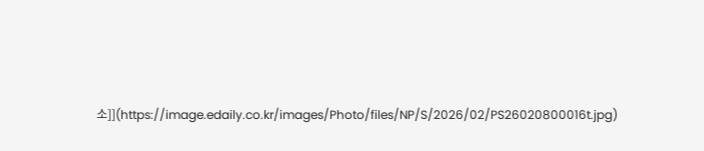소]](https://image.edaily.co.kr/images/Photo/files/NP/S/2026/02/PS26020800016t.jpg)